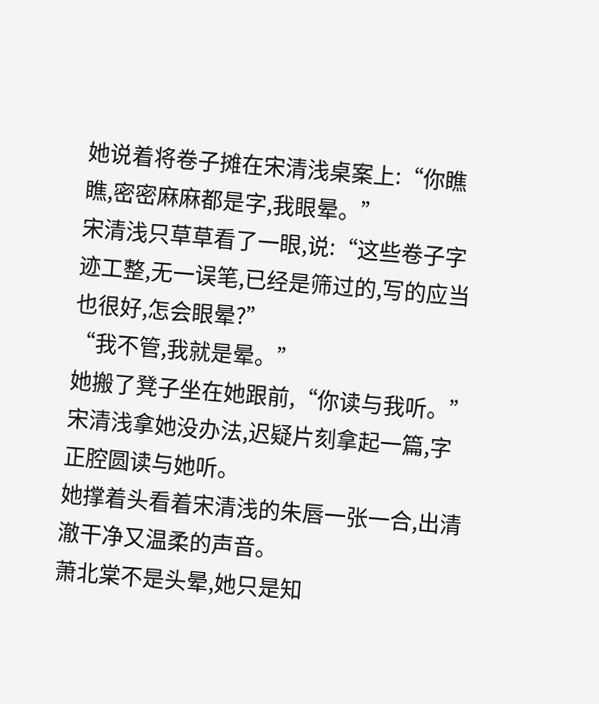她说着将卷子摊在宋清浅桌案上:“你瞧瞧,密密麻麻都是字,我眼晕。”
宋清浅只草草看了一眼,说:“这些卷子字迹工整,无一误笔,已经是筛过的,写的应当也很好,怎会眼晕?”
“我不管,我就是晕。”
她搬了凳子坐在她跟前,“你读与我听。”
宋清浅拿她没办法,迟疑片刻拿起一篇,字正腔圆读与她听。
她撑着头看着宋清浅的朱唇一张一合,出清澈干净又温柔的声音。
萧北棠不是头晕,她只是知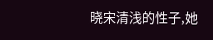晓宋清浅的性子,她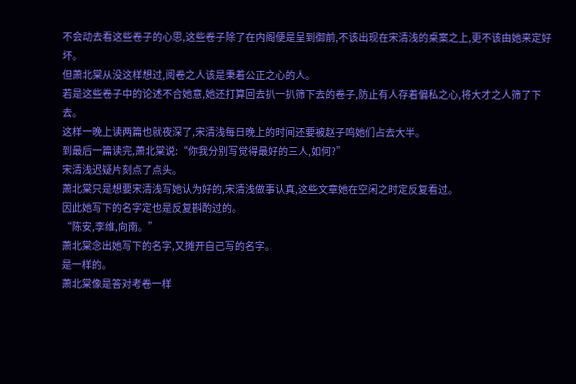不会动去看这些卷子的心思,这些卷子除了在内阁便是呈到御前,不该出现在宋清浅的桌案之上,更不该由她来定好坏。
但萧北棠从没这样想过,阅卷之人该是秉着公正之心的人。
若是这些卷子中的论述不合她意,她还打算回去扒一扒筛下去的卷子,防止有人存着偏私之心,将大才之人筛了下去。
这样一晚上读两篇也就夜深了,宋清浅每日晚上的时间还要被赵子鸣她们占去大半。
到最后一篇读完,萧北棠说:“你我分别写觉得最好的三人,如何?”
宋清浅迟疑片刻点了点头。
萧北棠只是想要宋清浅写她认为好的,宋清浅做事认真,这些文章她在空闲之时定反复看过。
因此她写下的名字定也是反复斟酌过的。
“陈安,李维,向南。”
萧北棠念出她写下的名字,又摊开自己写的名字。
是一样的。
萧北棠像是答对考卷一样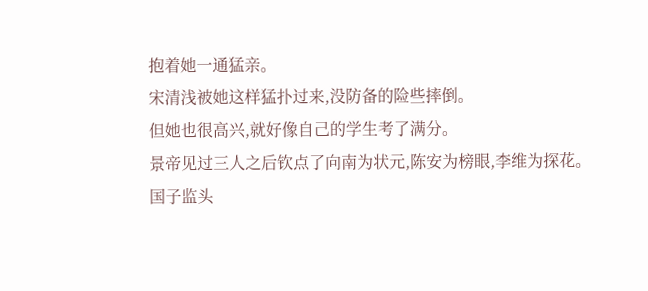抱着她一通猛亲。
宋清浅被她这样猛扑过来,没防备的险些摔倒。
但她也很高兴,就好像自己的学生考了满分。
景帝见过三人之后钦点了向南为状元,陈安为榜眼,李维为探花。
国子监头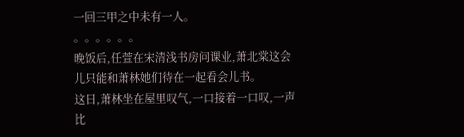一回三甲之中未有一人。
。。。。。。
晚饭后,任萱在宋清浅书房问课业,萧北棠这会儿只能和萧林她们待在一起看会儿书。
这日,萧林坐在屋里叹气,一口接着一口叹,一声比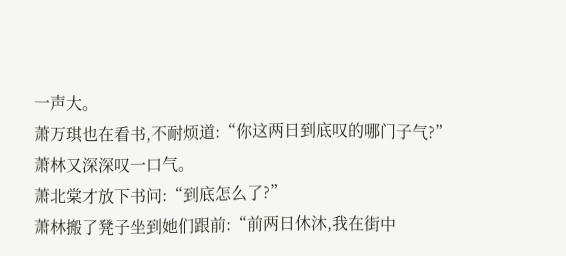一声大。
萧万琪也在看书,不耐烦道:“你这两日到底叹的哪门子气?”
萧林又深深叹一口气。
萧北棠才放下书问:“到底怎么了?”
萧林搬了凳子坐到她们跟前:“前两日休沐,我在街中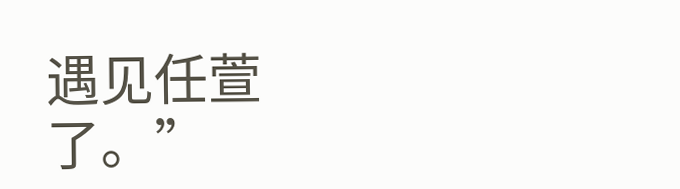遇见任萱了。”